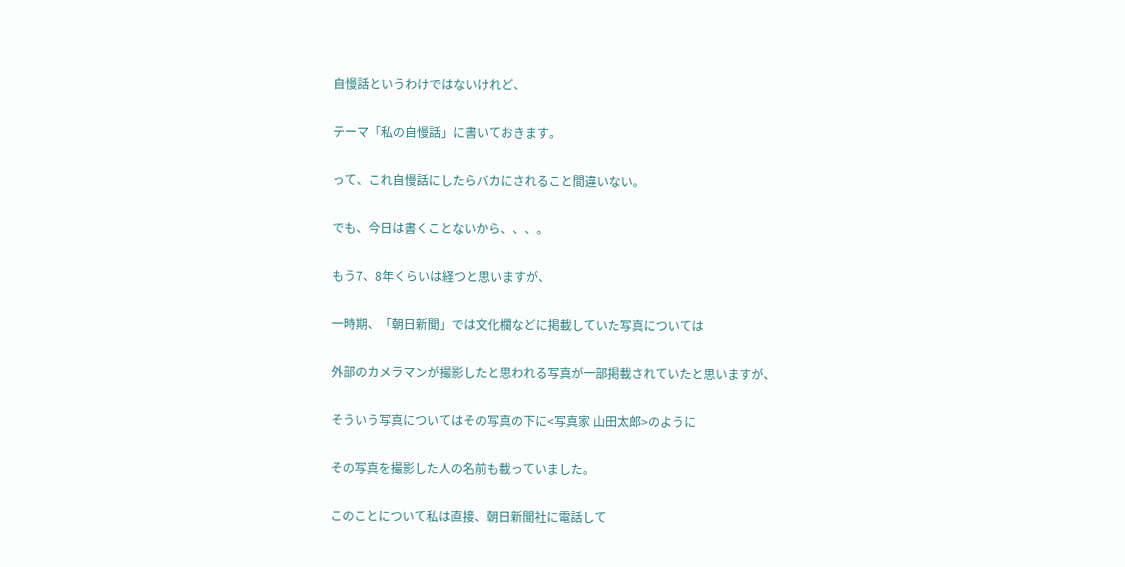自慢話というわけではないけれど、


テーマ「私の自慢話」に書いておきます。


って、これ自慢話にしたらバカにされること間違いない。


でも、今日は書くことないから、、、。


もう7、8年くらいは経つと思いますが、


一時期、「朝日新聞」では文化欄などに掲載していた写真については


外部のカメラマンが撮影したと思われる写真が一部掲載されていたと思いますが、


そういう写真についてはその写真の下に<写真家 山田太郎>のように


その写真を撮影した人の名前も載っていました。


このことについて私は直接、朝日新聞社に電話して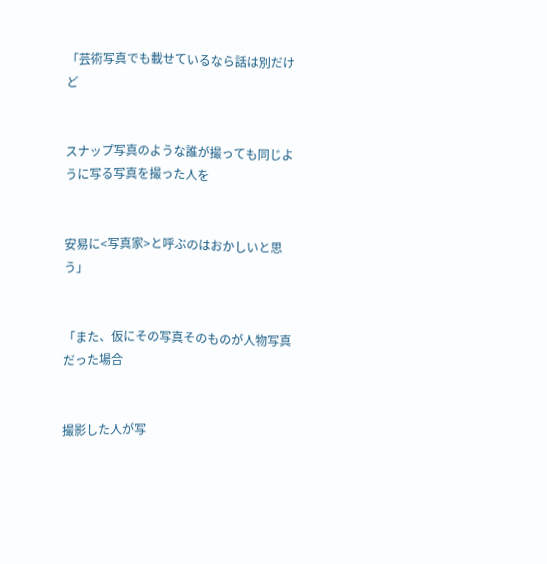「芸術写真でも載せているなら話は別だけど


スナップ写真のような誰が撮っても同じように写る写真を撮った人を


安易に<写真家>と呼ぶのはおかしいと思う」


「また、仮にその写真そのものが人物写真だった場合


撮影した人が写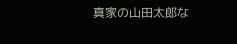真家の山田太郎な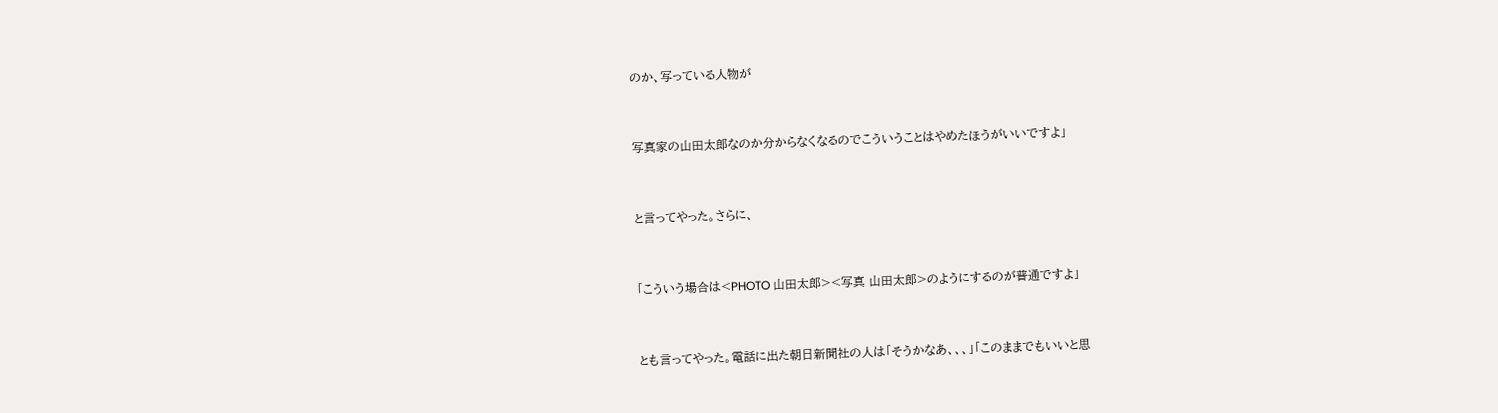のか、写っている人物が


写真家の山田太郎なのか分からなくなるのでこういうことはやめたほうがいいですよ」


と言ってやった。さらに、


「こういう場合は<PHOTO 山田太郎><写真 山田太郎>のようにするのが普通ですよ」


とも言ってやった。電話に出た朝日新聞社の人は「そうかなあ、、、」「このままでもいいと思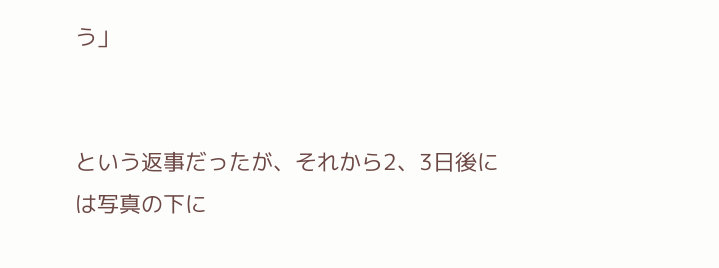う」


という返事だったが、それから2、3日後には写真の下に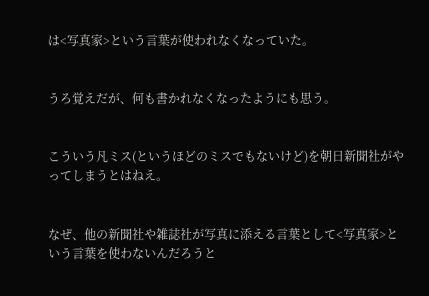は<写真家>という言葉が使われなくなっていた。


うろ覚えだが、何も書かれなくなったようにも思う。


こういう凡ミス(というほどのミスでもないけど)を朝日新聞社がやってしまうとはねえ。


なぜ、他の新聞社や雑誌社が写真に添える言葉として<写真家>という言葉を使わないんだろうと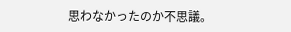思わなかったのか不思議。